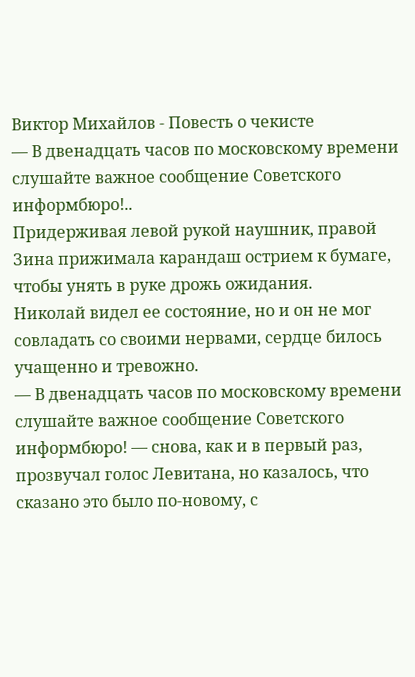Виктор Михайлов - Повесть о чекисте
— В двенадцать часов по московскому времени слушайте важное сообщение Советского информбюро!..
Придерживая левой рукой наушник, правой Зина прижимала карандаш острием к бумаге, чтобы унять в руке дрожь ожидания.
Николай видел ее состояние, но и он не мог совладать со своими нервами, сердце билось учащенно и тревожно.
— В двенадцать часов по московскому времени слушайте важное сообщение Советского информбюро! — снова, как и в первый раз, прозвучал голос Левитана, но казалось, что сказано это было по-новому, с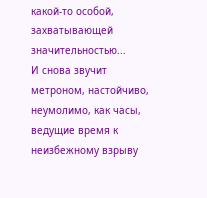какой-то особой, захватывающей значительностью...
И снова звучит метроном, настойчиво, неумолимо, как часы, ведущие время к неизбежному взрыву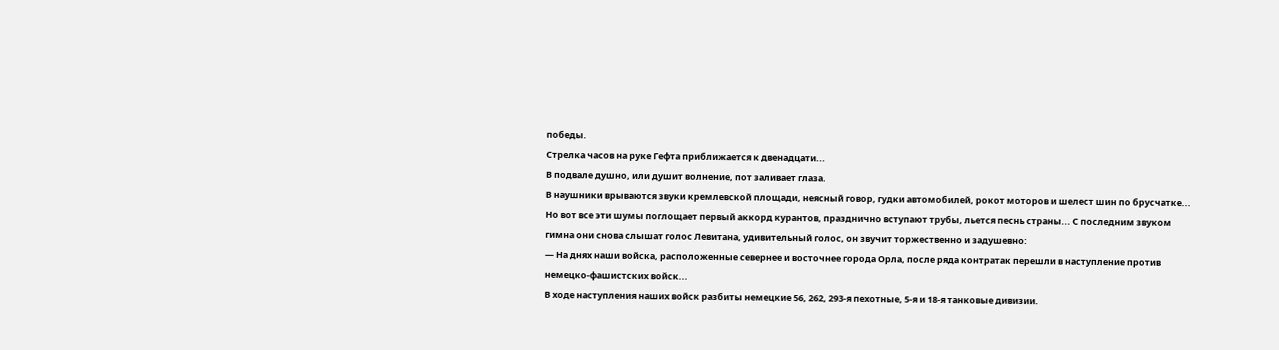победы.
Стрелка часов на руке Гефта приближается к двенадцати...
В подвале душно, или душит волнение, пот заливает глаза.
В наушники врываются звуки кремлевской площади, неясный говор, гудки автомобилей, рокот моторов и шелест шин по брусчатке... Но вот все эти шумы поглощает первый аккорд курантов, празднично вступают трубы, льется песнь страны... С последним звуком гимна они снова слышат голос Левитана, удивительный голос, он звучит торжественно и задушевно:
— На днях наши войска, расположенные севернее и восточнее города Орла, после ряда контратак перешли в наступление против немецко-фашистских войск...
В ходе наступления наших войск разбиты немецкие 56, 262, 293-я пехотные, 5-я и 18-я танковые дивизии.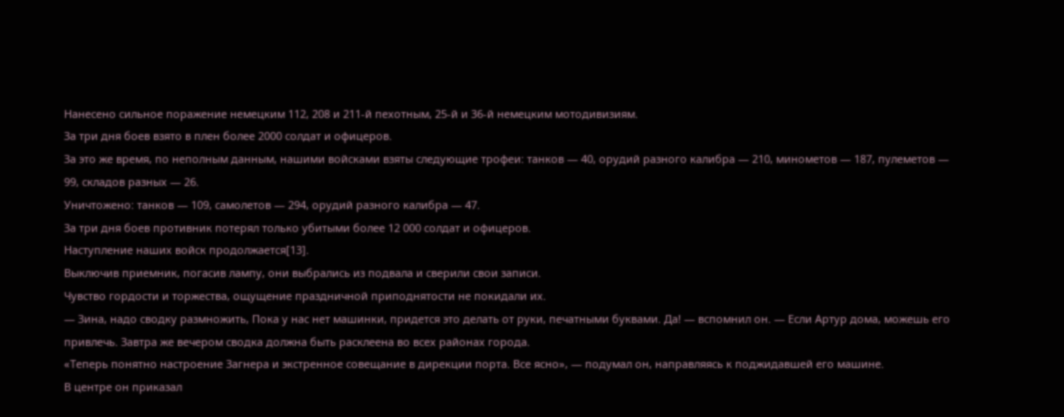Нанесено сильное поражение немецким 112, 208 и 211-й пехотным, 25-й и 36-й немецким мотодивизиям.
За три дня боев взято в плен более 2000 солдат и офицеров.
За это же время, по неполным данным, нашими войсками взяты следующие трофеи: танков — 40, орудий разного калибра — 210, минометов — 187, пулеметов — 99, складов разных — 26.
Уничтожено: танков — 109, самолетов — 294, орудий разного калибра — 47.
За три дня боев противник потерял только убитыми более 12 000 солдат и офицеров.
Наступление наших войск продолжается[13].
Выключив приемник, погасив лампу, они выбрались из подвала и сверили свои записи.
Чувство гордости и торжества, ощущение праздничной приподнятости не покидали их.
— Зина, надо сводку размножить, Пока у нас нет машинки, придется это делать от руки, печатными буквами. Да! — вспомнил он. — Если Артур дома, можешь его привлечь. Завтра же вечером сводка должна быть расклеена во всех районах города.
«Теперь понятно настроение Загнера и экстренное совещание в дирекции порта. Все ясно», — подумал он, направляясь к поджидавшей его машине.
В центре он приказал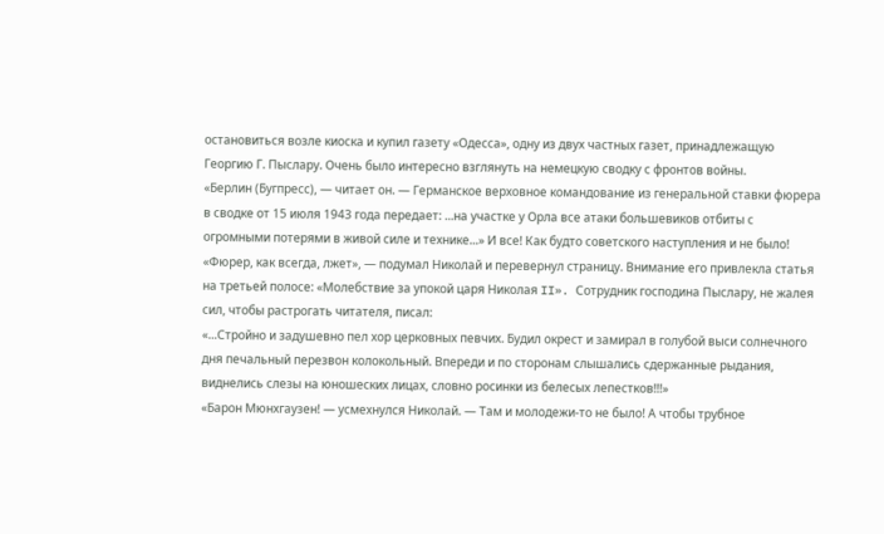остановиться возле киоска и купил газету «Одесса», одну из двух частных газет, принадлежащую Георгию Г. Пыслару. Очень было интересно взглянуть на немецкую сводку с фронтов войны.
«Берлин (Бугпресс), — читает он. — Германское верховное командование из генеральной ставки фюрера в сводке от 15 июля 1943 года передает: ...на участке у Орла все атаки большевиков отбиты с огромными потерями в живой силе и технике...» И все! Как будто советского наступления и не было!
«Фюрер, как всегда, лжет», — подумал Николай и перевернул страницу. Внимание его привлекла статья на третьей полосе: «Молебствие за упокой царя Николая II». Сотрудник господина Пыслару, не жалея сил, чтобы растрогать читателя, писал:
«...Стройно и задушевно пел хор церковных певчих. Будил окрест и замирал в голубой выси солнечного дня печальный перезвон колокольный. Впереди и по сторонам слышались сдержанные рыдания, виднелись слезы на юношеских лицах, словно росинки из белесых лепестков!!!»
«Барон Мюнхгаузен! — усмехнулся Николай. — Там и молодежи-то не было! А чтобы трубное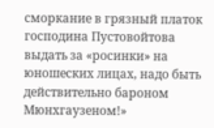сморкание в грязный платок господина Пустовойтова выдать за «росинки» на юношеских лицах, надо быть действительно бароном Мюнхгаузеном!»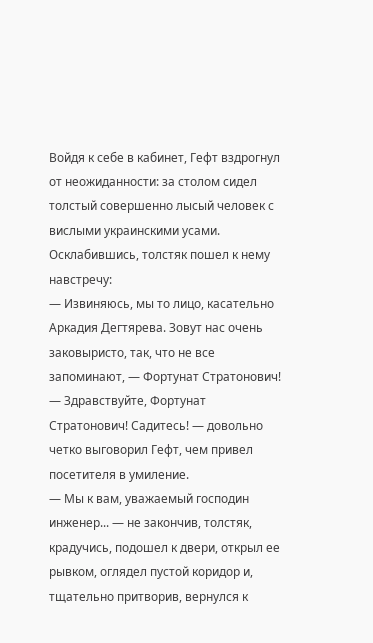Войдя к себе в кабинет, Гефт вздрогнул от неожиданности: за столом сидел толстый совершенно лысый человек с вислыми украинскими усами.
Осклабившись, толстяк пошел к нему навстречу:
— Извиняюсь, мы то лицо, касательно Аркадия Дегтярева. Зовут нас очень заковыристо, так, что не все запоминают, — Фортунат Стратонович!
— Здравствуйте, Фортунат Стратонович! Садитесь! — довольно четко выговорил Гефт, чем привел посетителя в умиление.
— Мы к вам, уважаемый господин инженер... — не закончив, толстяк, крадучись, подошел к двери, открыл ее рывком, оглядел пустой коридор и, тщательно притворив, вернулся к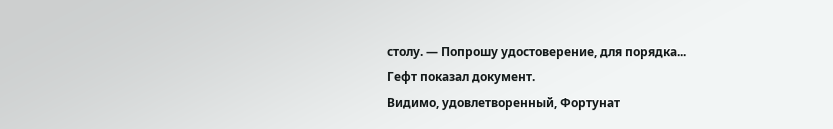столу. — Попрошу удостоверение, для порядка...
Гефт показал документ.
Видимо, удовлетворенный, Фортунат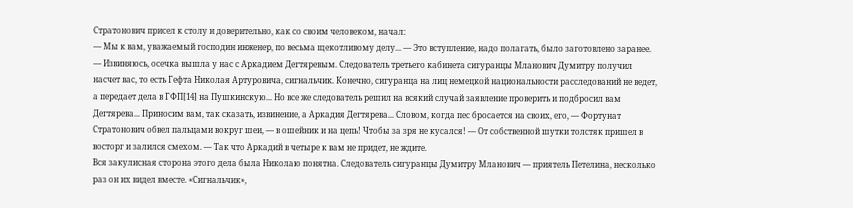Стратонович присел к столу и доверительно, как со своим человеком, начал:
— Мы к вам, уважаемый господин инженер, по весьма щекотливому делу... — Это вступление, надо полагать, было заготовлено заранее. — Извиняюсь, осечка вышла у нас с Аркадием Дегтяревым. Следователь третьего кабинета сигуранцы Мланович Думитру получил насчет вас, то есть Гефта Николая Артуровича, сигнальчик. Конечно, сигуранца на лиц немецкой национальности расследований не ведет, а передает дела в ГФП[14] на Пушкинскую... Но все же следователь решил на всякий случай заявление проверить и подбросил вам Дегтярева... Приносим вам, так сказать, извинение, а Аркадия Дегтярева... Словом, когда пес бросается на своих, его, — Фортунат Стратонович обвел пальцами вокруг шеи, — в ошейник и на цепь! Чтобы за зря не кусался! — От собственной шутки толстяк пришел в восторг и залился смехом. — Так что Аркадий в четыре к вам не придет, не ждите.
Вся закулисная сторона этого дела была Николаю понятна. Следователь сигуранцы Думитру Мланович — приятель Петелина, несколько раз он их видел вместе. «Сигнальчик»,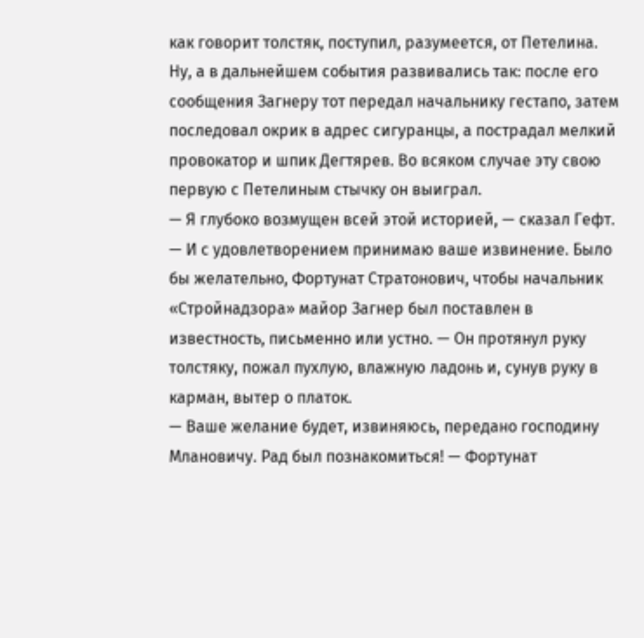как говорит толстяк, поступил, разумеется, от Петелина. Ну, а в дальнейшем события развивались так: после его сообщения Загнеру тот передал начальнику гестапо, затем последовал окрик в адрес сигуранцы, а пострадал мелкий провокатор и шпик Дегтярев. Во всяком случае эту свою первую с Петелиным стычку он выиграл.
— Я глубоко возмущен всей этой историей, — сказал Гефт. — И с удовлетворением принимаю ваше извинение. Было бы желательно, Фортунат Стратонович, чтобы начальник «Стройнадзора» майор Загнер был поставлен в известность, письменно или устно. — Он протянул руку толстяку, пожал пухлую, влажную ладонь и, сунув руку в карман, вытер о платок.
— Ваше желание будет, извиняюсь, передано господину Млановичу. Рад был познакомиться! — Фортунат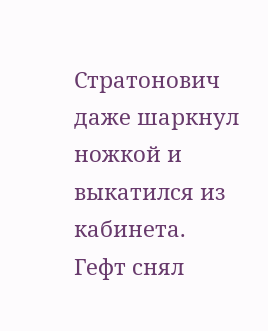Стратонович даже шаркнул ножкой и выкатился из кабинета.
Гефт снял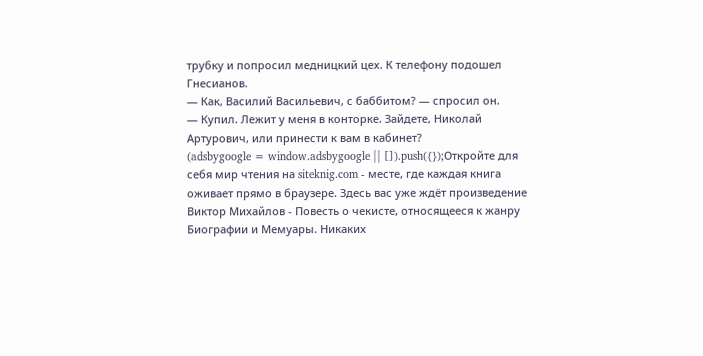трубку и попросил медницкий цех. К телефону подошел Гнесианов.
— Как, Василий Васильевич, с баббитом? — спросил он.
— Купил. Лежит у меня в конторке. Зайдете, Николай Артурович, или принести к вам в кабинет?
(adsbygoogle = window.adsbygoogle || []).push({});Откройте для себя мир чтения на siteknig.com - месте, где каждая книга оживает прямо в браузере. Здесь вас уже ждёт произведение Виктор Михайлов - Повесть о чекисте, относящееся к жанру Биографии и Мемуары. Никаких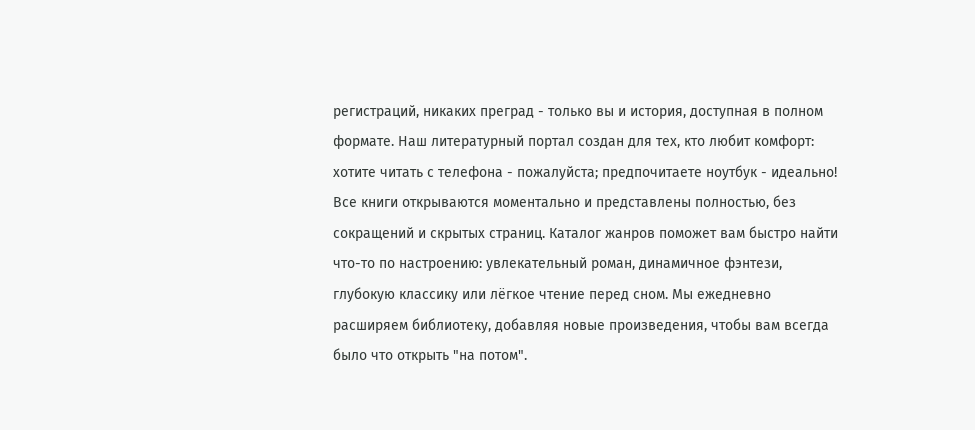регистраций, никаких преград - только вы и история, доступная в полном формате. Наш литературный портал создан для тех, кто любит комфорт: хотите читать с телефона - пожалуйста; предпочитаете ноутбук - идеально! Все книги открываются моментально и представлены полностью, без сокращений и скрытых страниц. Каталог жанров поможет вам быстро найти что-то по настроению: увлекательный роман, динамичное фэнтези, глубокую классику или лёгкое чтение перед сном. Мы ежедневно расширяем библиотеку, добавляя новые произведения, чтобы вам всегда было что открыть "на потом".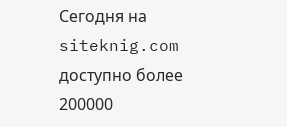Сегодня на siteknig.com доступно более 200000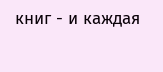книг - и каждая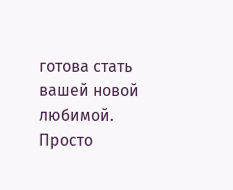готова стать вашей новой любимой. Просто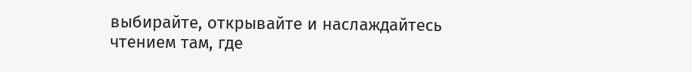выбирайте, открывайте и наслаждайтесь чтением там, где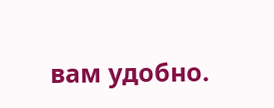вам удобно.